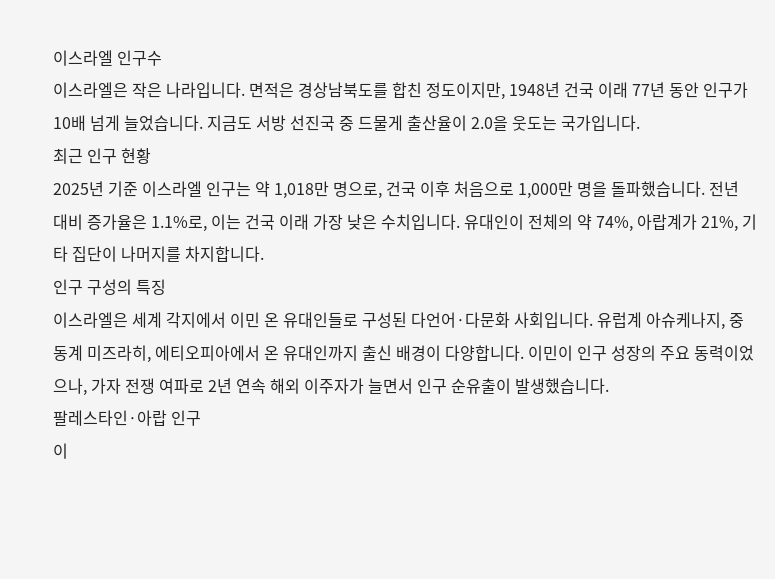이스라엘 인구수
이스라엘은 작은 나라입니다. 면적은 경상남북도를 합친 정도이지만, 1948년 건국 이래 77년 동안 인구가 10배 넘게 늘었습니다. 지금도 서방 선진국 중 드물게 출산율이 2.0을 웃도는 국가입니다.
최근 인구 현황
2025년 기준 이스라엘 인구는 약 1,018만 명으로, 건국 이후 처음으로 1,000만 명을 돌파했습니다. 전년 대비 증가율은 1.1%로, 이는 건국 이래 가장 낮은 수치입니다. 유대인이 전체의 약 74%, 아랍계가 21%, 기타 집단이 나머지를 차지합니다.
인구 구성의 특징
이스라엘은 세계 각지에서 이민 온 유대인들로 구성된 다언어·다문화 사회입니다. 유럽계 아슈케나지, 중동계 미즈라히, 에티오피아에서 온 유대인까지 출신 배경이 다양합니다. 이민이 인구 성장의 주요 동력이었으나, 가자 전쟁 여파로 2년 연속 해외 이주자가 늘면서 인구 순유출이 발생했습니다.
팔레스타인·아랍 인구
이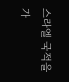스라엘 국적을 가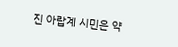진 아랍계 시민은 약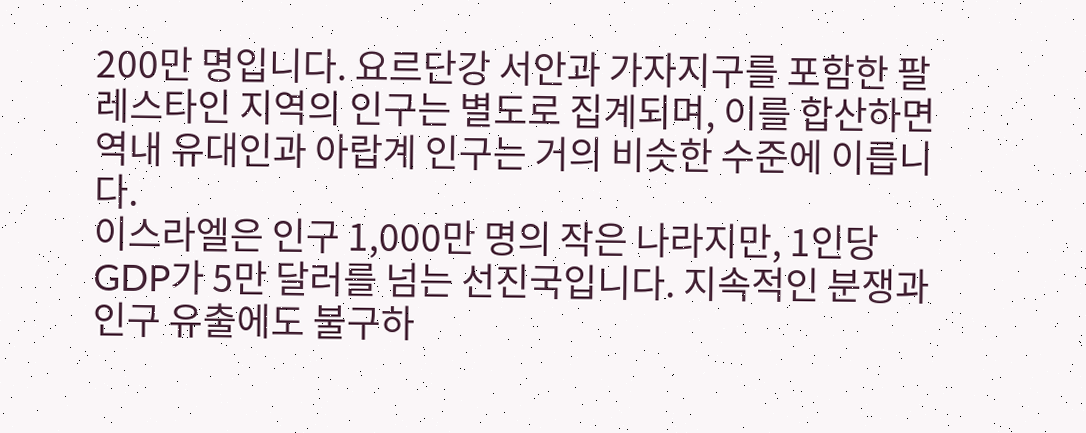200만 명입니다. 요르단강 서안과 가자지구를 포함한 팔레스타인 지역의 인구는 별도로 집계되며, 이를 합산하면 역내 유대인과 아랍계 인구는 거의 비슷한 수준에 이릅니다.
이스라엘은 인구 1,000만 명의 작은 나라지만, 1인당 GDP가 5만 달러를 넘는 선진국입니다. 지속적인 분쟁과 인구 유출에도 불구하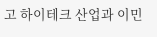고 하이테크 산업과 이민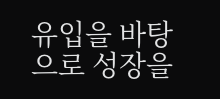유입을 바탕으로 성장을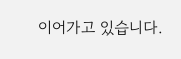이어가고 있습니다.